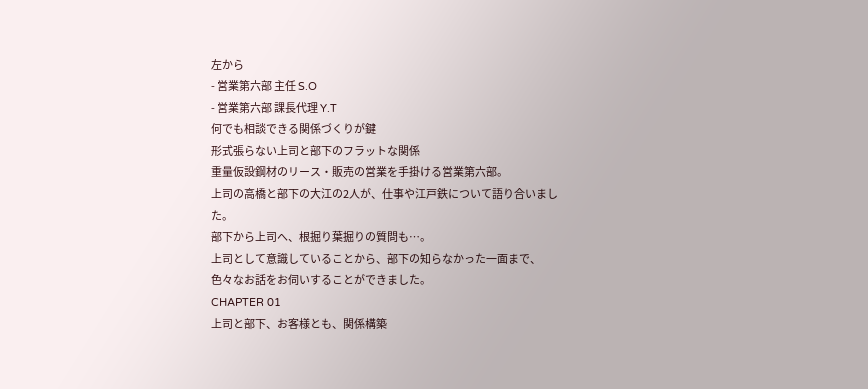左から
- 営業第六部 主任 S.O
- 営業第六部 課長代理 Y.T
何でも相談できる関係づくりが鍵
形式張らない上司と部下のフラットな関係
重量仮設鋼材のリース・販売の営業を手掛ける営業第六部。
上司の高橋と部下の大江の2人が、仕事や江戸鉄について語り合いました。
部下から上司へ、根掘り葉掘りの質問も…。
上司として意識していることから、部下の知らなかった一面まで、
色々なお話をお伺いすることができました。
CHAPTER 01
上司と部下、お客様とも、関係構築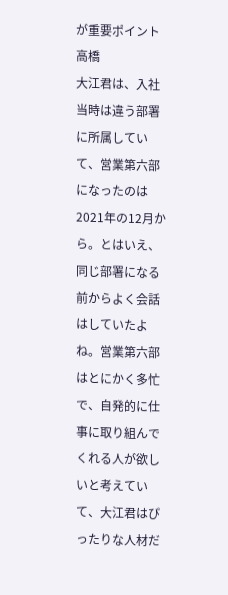が重要ポイント
高橋
大江君は、入社当時は違う部署に所属していて、営業第六部になったのは2021年の12月から。とはいえ、同じ部署になる前からよく会話はしていたよね。営業第六部はとにかく多忙で、自発的に仕事に取り組んでくれる人が欲しいと考えていて、大江君はぴったりな人材だ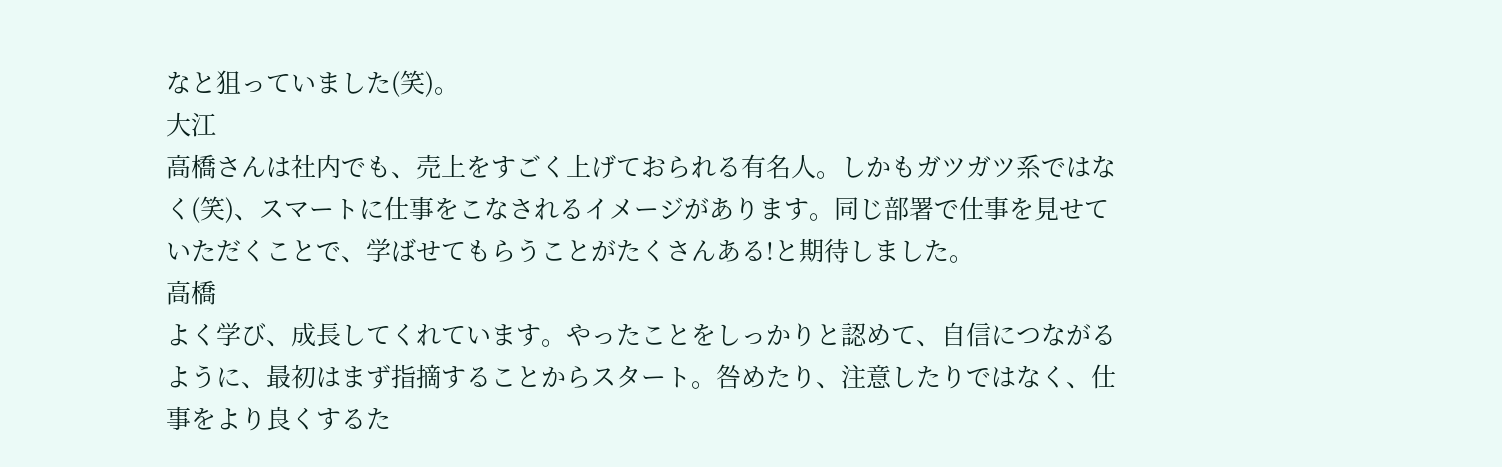なと狙っていました(笑)。
大江
高橋さんは社内でも、売上をすごく上げておられる有名人。しかもガツガツ系ではなく(笑)、スマートに仕事をこなされるイメージがあります。同じ部署で仕事を見せていただくことで、学ばせてもらうことがたくさんある!と期待しました。
高橋
よく学び、成長してくれています。やったことをしっかりと認めて、自信につながるように、最初はまず指摘することからスタート。咎めたり、注意したりではなく、仕事をより良くするた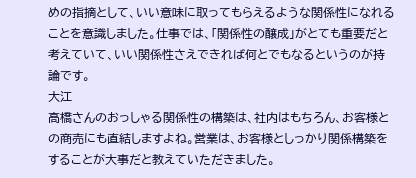めの指摘として、いい意味に取ってもらえるような関係性になれることを意識しました。仕事では、「関係性の醸成」がとても重要だと考えていて、いい関係性さえできれば何とでもなるというのが持論です。
大江
高橋さんのおっしゃる関係性の構築は、社内はもちろん、お客様との商売にも直結しますよね。営業は、お客様としっかり関係構築をすることが大事だと教えていただきました。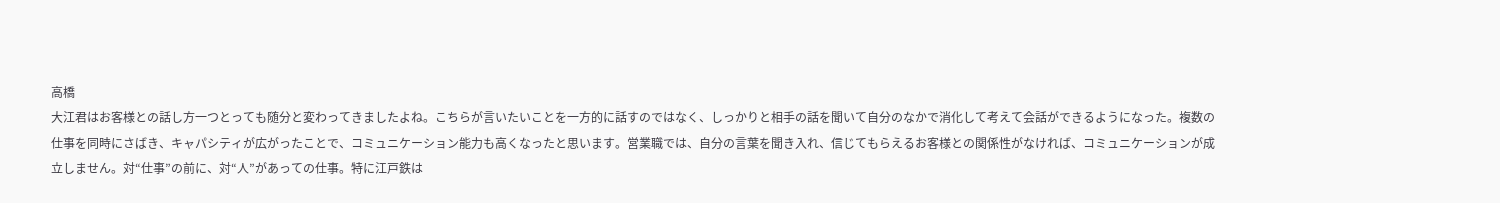高橋
大江君はお客様との話し方一つとっても随分と変わってきましたよね。こちらが言いたいことを一方的に話すのではなく、しっかりと相手の話を聞いて自分のなかで消化して考えて会話ができるようになった。複数の仕事を同時にさばき、キャパシティが広がったことで、コミュニケーション能力も高くなったと思います。営業職では、自分の言葉を聞き入れ、信じてもらえるお客様との関係性がなければ、コミュニケーションが成立しません。対“仕事”の前に、対“人”があっての仕事。特に江戸鉄は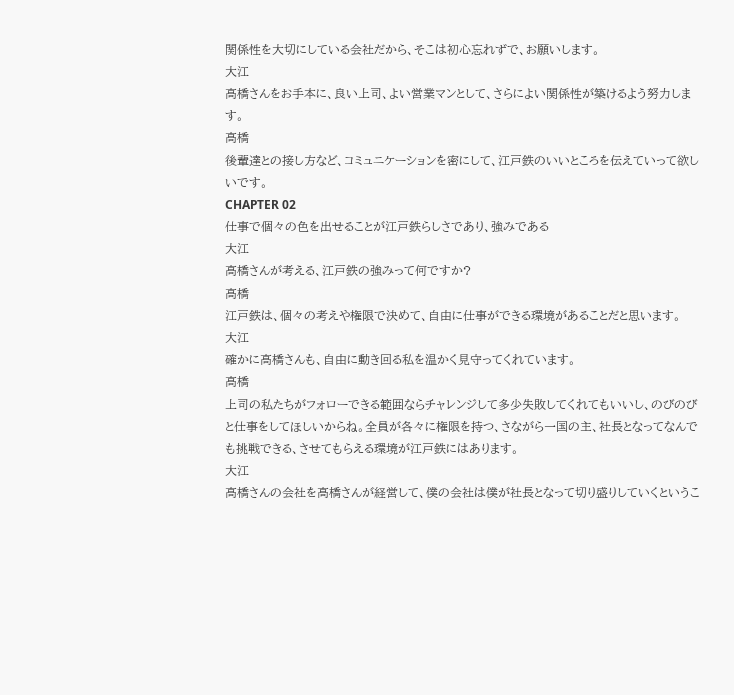関係性を大切にしている会社だから、そこは初心忘れずで、お願いします。
大江
高橋さんをお手本に、良い上司、よい営業マンとして、さらによい関係性が築けるよう努力します。
高橋
後輩達との接し方など、コミュニケーションを密にして、江戸鉄のいいところを伝えていって欲しいです。
CHAPTER 02
仕事で個々の色を出せることが江戸鉄らしさであり、強みである
大江
高橋さんが考える、江戸鉄の強みって何ですか?
高橋
江戸鉄は、個々の考えや権限で決めて、自由に仕事ができる環境があることだと思います。
大江
確かに高橋さんも、自由に動き回る私を温かく見守ってくれています。
高橋
上司の私たちがフォローできる範囲ならチャレンジして多少失敗してくれてもいいし、のびのびと仕事をしてほしいからね。全員が各々に権限を持つ、さながら一国の主、社長となってなんでも挑戦できる、させてもらえる環境が江戸鉄にはあります。
大江
高橋さんの会社を高橋さんが経営して、僕の会社は僕が社長となって切り盛りしていくというこ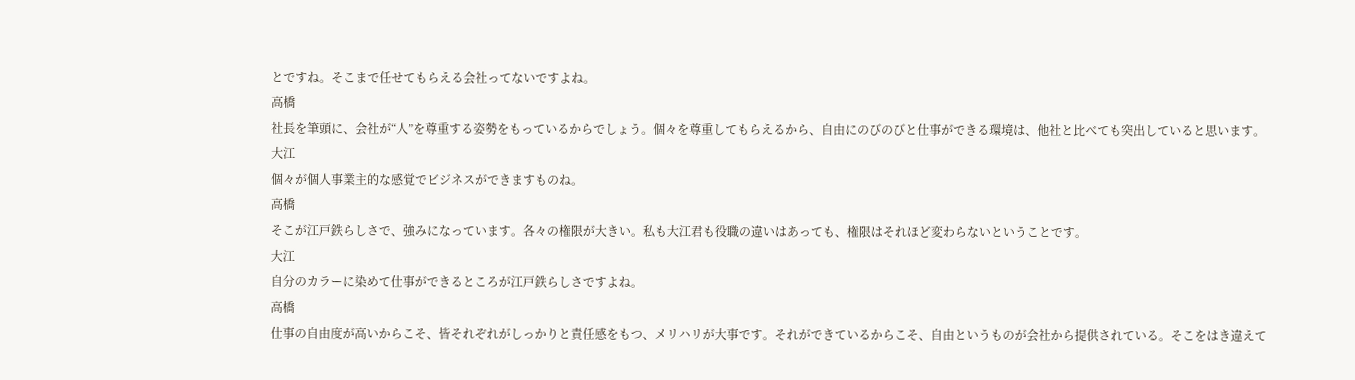とですね。そこまで任せてもらえる会社ってないですよね。
高橋
社長を筆頭に、会社が“人”を尊重する姿勢をもっているからでしょう。個々を尊重してもらえるから、自由にのびのびと仕事ができる環境は、他社と比べても突出していると思います。
大江
個々が個人事業主的な感覚でビジネスができますものね。
高橋
そこが江戸鉄らしさで、強みになっています。各々の権限が大きい。私も大江君も役職の違いはあっても、権限はそれほど変わらないということです。
大江
自分のカラーに染めて仕事ができるところが江戸鉄らしさですよね。
高橋
仕事の自由度が高いからこそ、皆それぞれがしっかりと責任感をもつ、メリハリが大事です。それができているからこそ、自由というものが会社から提供されている。そこをはき違えて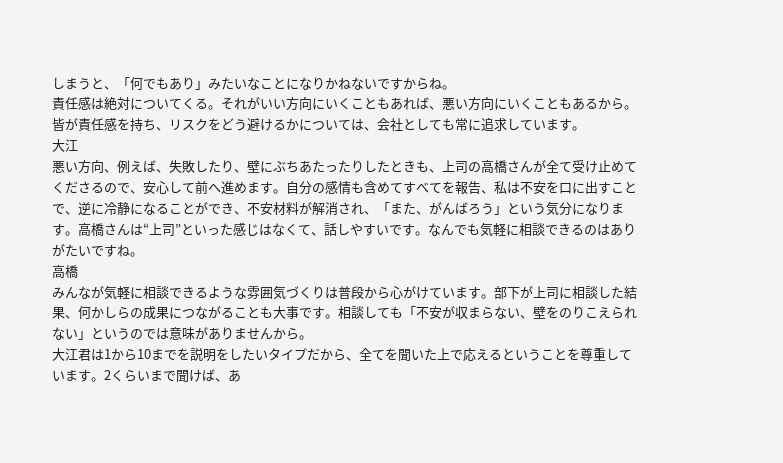しまうと、「何でもあり」みたいなことになりかねないですからね。
責任感は絶対についてくる。それがいい方向にいくこともあれば、悪い方向にいくこともあるから。皆が責任感を持ち、リスクをどう避けるかについては、会社としても常に追求しています。
大江
悪い方向、例えば、失敗したり、壁にぶちあたったりしたときも、上司の高橋さんが全て受け止めてくださるので、安心して前へ進めます。自分の感情も含めてすべてを報告、私は不安を口に出すことで、逆に冷静になることができ、不安材料が解消され、「また、がんばろう」という気分になります。高橋さんは“上司”といった感じはなくて、話しやすいです。なんでも気軽に相談できるのはありがたいですね。
高橋
みんなが気軽に相談できるような雰囲気づくりは普段から心がけています。部下が上司に相談した結果、何かしらの成果につながることも大事です。相談しても「不安が収まらない、壁をのりこえられない」というのでは意味がありませんから。
大江君は1から10までを説明をしたいタイプだから、全てを聞いた上で応えるということを尊重しています。2くらいまで聞けば、あ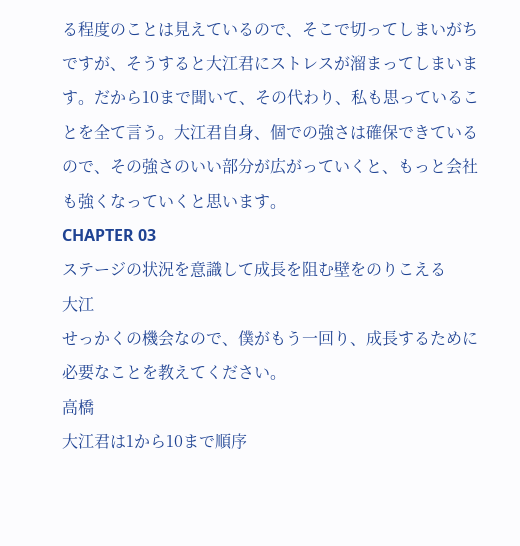る程度のことは見えているので、そこで切ってしまいがちですが、そうすると大江君にストレスが溜まってしまいます。だから10まで聞いて、その代わり、私も思っていることを全て言う。大江君自身、個での強さは確保できているので、その強さのいい部分が広がっていくと、もっと会社も強くなっていくと思います。
CHAPTER 03
ステージの状況を意識して成長を阻む壁をのりこえる
大江
せっかくの機会なので、僕がもう一回り、成長するために必要なことを教えてください。
高橋
大江君は1から10まで順序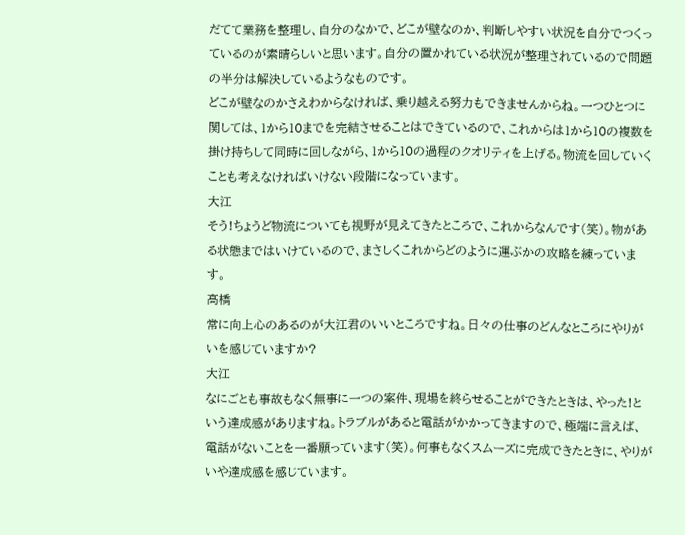だてて業務を整理し、自分のなかで、どこが壁なのか、判断しやすい状況を自分でつくっているのが素晴らしいと思います。自分の置かれている状況が整理されているので問題の半分は解決しているようなものです。
どこが壁なのかさえわからなければ、乗り越える努力もできませんからね。一つひとつに関しては、1から10までを完結させることはできているので、これからは1から10の複数を掛け持ちして同時に回しながら、1から10の過程のクオリティを上げる。物流を回していくことも考えなければいけない段階になっています。
大江
そう!ちょうど物流についても視野が見えてきたところで、これからなんです(笑)。物がある状態まではいけているので、まさしくこれからどのように運ぶかの攻略を練っています。
高橋
常に向上心のあるのが大江君のいいところですね。日々の仕事のどんなところにやりがいを感じていますか?
大江
なにごとも事故もなく無事に一つの案件、現場を終らせることができたときは、やった!という達成感がありますね。トラブルがあると電話がかかってきますので、極端に言えば、電話がないことを一番願っています(笑)。何事もなくスムーズに完成できたときに、やりがいや達成感を感じています。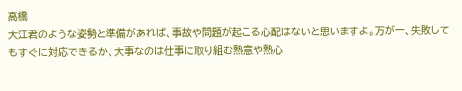高橋
大江君のような姿勢と準備があれば、事故や問題が起こる心配はないと思いますよ。万が一、失敗してもすぐに対応できるか、大事なのは仕事に取り組む熱意や熱心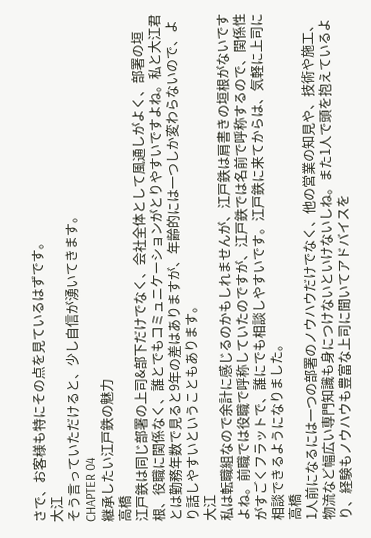さで、お客様も特にその点を見ているはずです。
大江
そう言っていただけると、少し自信が湧いてきます。
CHAPTER 04
継承したい江戸鉄の魅力
高橋
江戸鉄は同じ部署の上司&部下だけでなく、会社全体として風通しがよく、部署の垣根、役職に関係なく、誰とでもコミュニケーションがとりやすいですよね。私と大江君とは勤務年数で見ると9年の差はありますが、年齢的には一つしか変わらないので、より話しやすいということもあります。
大江
私は転職組なので余計に感じるのかもしれませんが、江戸鉄は肩書きの垣根がないですよね。前職では役職で呼称していたのですが、江戸鉄では名前で呼称するので、関係性がすごくフラットで、誰にでも相談しやすいです。江戸鉄に来てからは、気軽に上司に相談できるようになりました。
高橋
1人前になるには一つの部署のノウハウだけでなく、他の営業の知見や、技術や施工、物流など幅広い専門知識も身につけないといけないしね。また1人で頭を抱えているより、経験もノウハウも豊富な上司に聞いてアドバイスを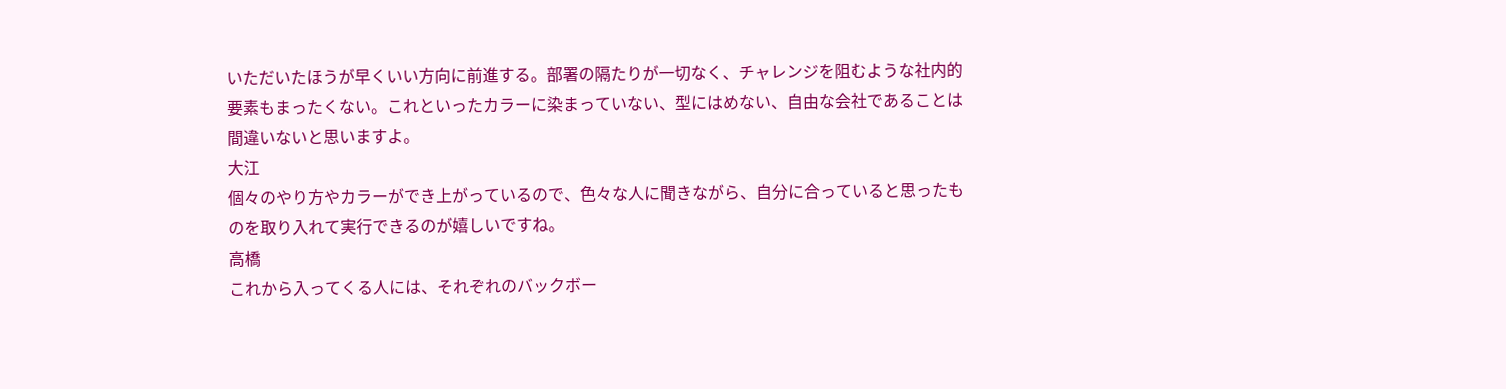いただいたほうが早くいい方向に前進する。部署の隔たりが一切なく、チャレンジを阻むような社内的要素もまったくない。これといったカラーに染まっていない、型にはめない、自由な会社であることは間違いないと思いますよ。
大江
個々のやり方やカラーができ上がっているので、色々な人に聞きながら、自分に合っていると思ったものを取り入れて実行できるのが嬉しいですね。
高橋
これから入ってくる人には、それぞれのバックボー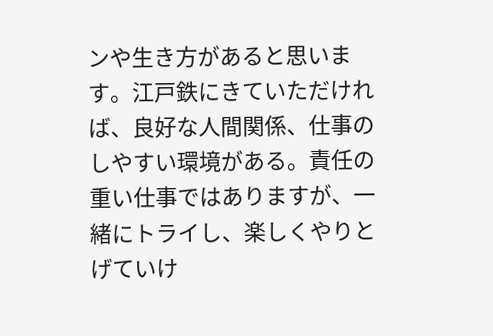ンや生き方があると思います。江戸鉄にきていただければ、良好な人間関係、仕事のしやすい環境がある。責任の重い仕事ではありますが、一緒にトライし、楽しくやりとげていけ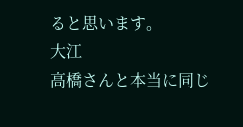ると思います。
大江
高橋さんと本当に同じ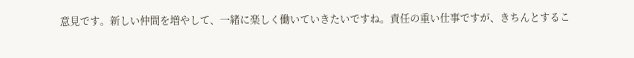意見です。新しい仲間を増やして、一緒に楽しく働いていきたいですね。責任の重い仕事ですが、きちんとするこ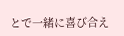とで一緒に喜び合え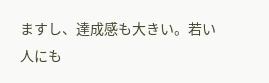ますし、達成感も大きい。若い人にも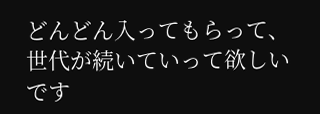どんどん入ってもらって、世代が続いていって欲しいです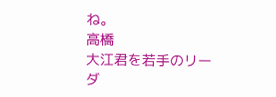ね。
高橋
大江君を若手のリーダ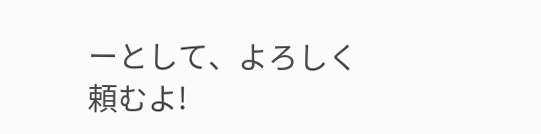ーとして、よろしく頼むよ!